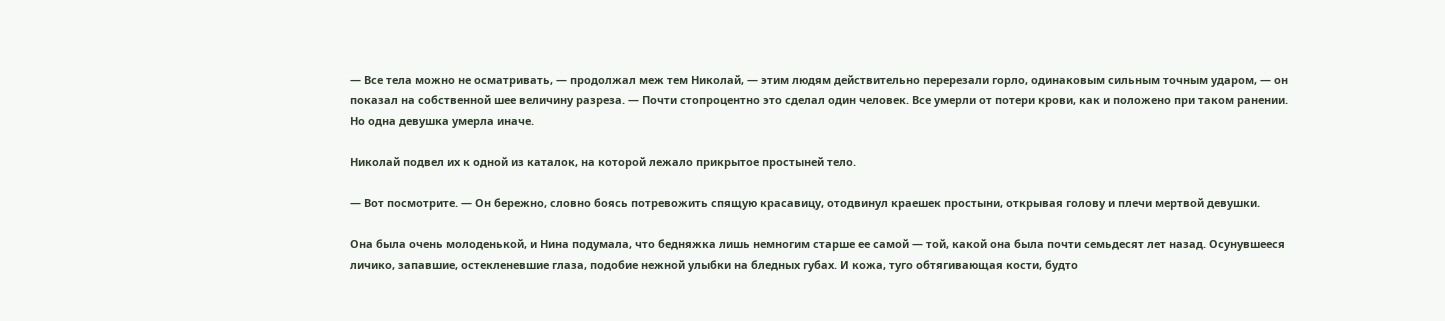— Все тела можно не осматривать, — продолжал меж тем Николай, — этим людям действительно перерезали горло, одинаковым сильным точным ударом, — он показал на собственной шее величину разреза. — Почти стопроцентно это сделал один человек. Все умерли от потери крови, как и положено при таком ранении. Но одна девушка умерла иначе.

Николай подвел их к одной из каталок, на которой лежало прикрытое простыней тело.

— Вот посмотрите. — Он бережно, словно боясь потревожить спящую красавицу, отодвинул краешек простыни, открывая голову и плечи мертвой девушки.

Она была очень молоденькой, и Нина подумала, что бедняжка лишь немногим старше ее самой — той, какой она была почти семьдесят лет назад. Осунувшееся личико, запавшие, остекленевшие глаза, подобие нежной улыбки на бледных губах. И кожа, туго обтягивающая кости, будто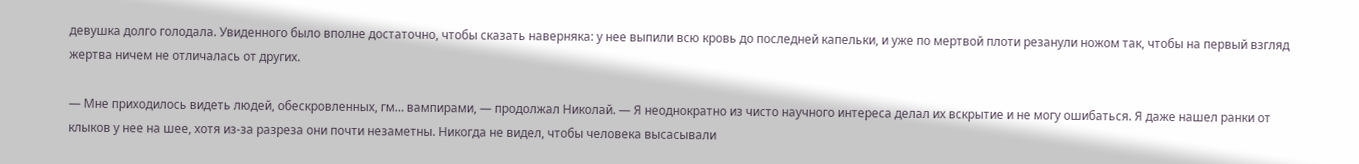девушка долго голодала. Увиденного было вполне достаточно, чтобы сказать наверняка: у нее выпили всю кровь до последней капельки, и уже по мертвой плоти резанули ножом так, чтобы на первый взгляд жертва ничем не отличалась от других.

— Мне приходилось видеть людей, обескровленных, гм… вампирами, — продолжал Николай. — Я неоднократно из чисто научного интереса делал их вскрытие и не могу ошибаться. Я даже нашел ранки от клыков у нее на шее, хотя из-за разреза они почти незаметны. Никогда не видел, чтобы человека высасывали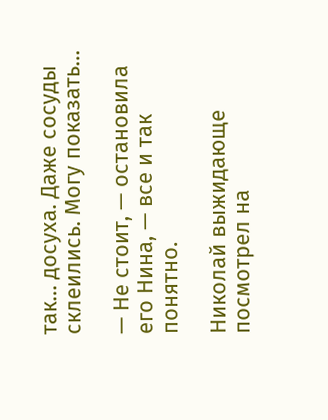так… досуха. Даже сосуды склеились. Могу показать…

— Не стоит, — остановила его Нина, — все и так понятно.

Николай выжидающе посмотрел на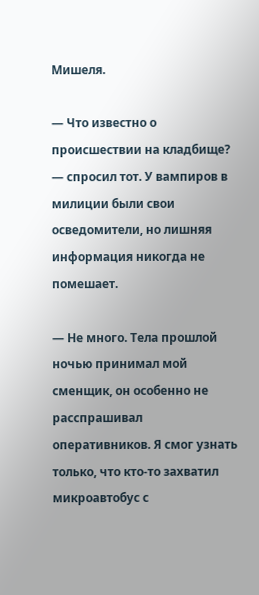Мишеля.

— Что известно о происшествии на кладбище? — спросил тот. У вампиров в милиции были свои осведомители, но лишняя информация никогда не помешает.

— Не много. Тела прошлой ночью принимал мой сменщик, он особенно не расспрашивал оперативников. Я смог узнать только, что кто-то захватил микроавтобус с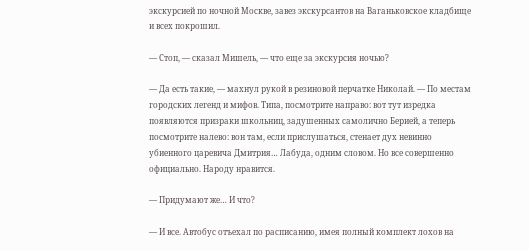экскурсией по ночной Москве, завез экскурсантов на Ваганьковское кладбище и всех покрошил.

— Стоп, — сказал Мишель, — что еще за экскурсия ночью?

— Да есть такие, — махнул рукой в резиновой перчатке Николай. — По местам городских легенд и мифов. Типа, посмотрите направо: вот тут изредка появляются призраки школьниц, задушенных самолично Берией, а теперь посмотрите налево: вон там, если прислушаться, стенает дух невинно убиенного царевича Дмитрия… Лабуда, одним словом. Но все совершенно официально. Народу нравится.

— Придумают же… И что?

— И все. Автобус отъехал по расписанию, имея полный комплект лохов на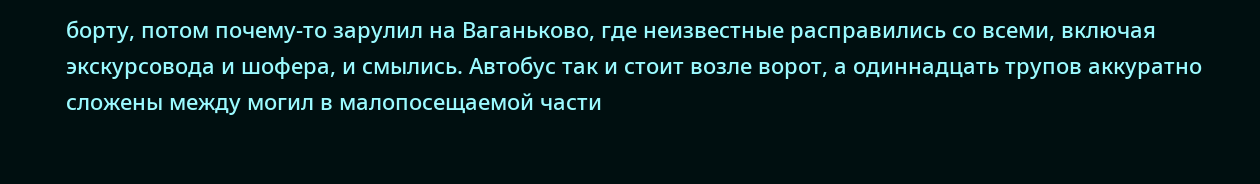борту, потом почему-то зарулил на Ваганьково, где неизвестные расправились со всеми, включая экскурсовода и шофера, и смылись. Автобус так и стоит возле ворот, а одиннадцать трупов аккуратно сложены между могил в малопосещаемой части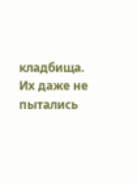кладбища. Их даже не пытались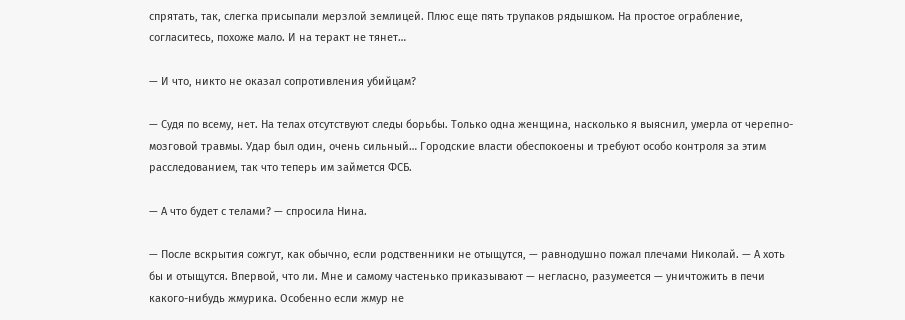спрятать, так, слегка присыпали мерзлой землицей. Плюс еще пять трупаков рядышком. На простое ограбление, согласитесь, похоже мало. И на теракт не тянет…

— И что, никто не оказал сопротивления убийцам?

— Судя по всему, нет. На телах отсутствуют следы борьбы. Только одна женщина, насколько я выяснил, умерла от черепно-мозговой травмы. Удар был один, очень сильный… Городские власти обеспокоены и требуют особо контроля за этим расследованием, так что теперь им займется ФСБ.

— А что будет с телами? — спросила Нина.

— После вскрытия сожгут, как обычно, если родственники не отыщутся, — равнодушно пожал плечами Николай. — А хоть бы и отыщутся. Впервой, что ли. Мне и самому частенько приказывают — негласно, разумеется — уничтожить в печи какого-нибудь жмурика. Особенно если жмур не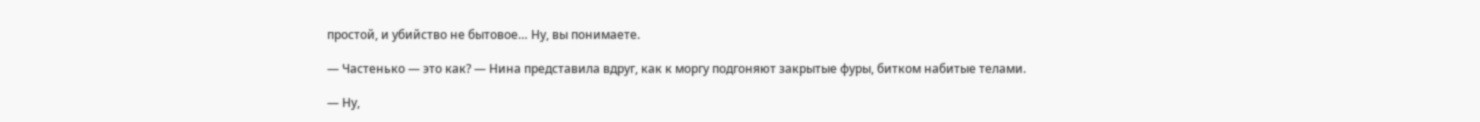простой, и убийство не бытовое… Ну, вы понимаете.

— Частенько — это как? — Нина представила вдруг, как к моргу подгоняют закрытые фуры, битком набитые телами.

— Ну,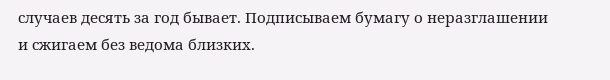случаев десять за год бывает. Подписываем бумагу о неразглашении и сжигаем без ведома близких.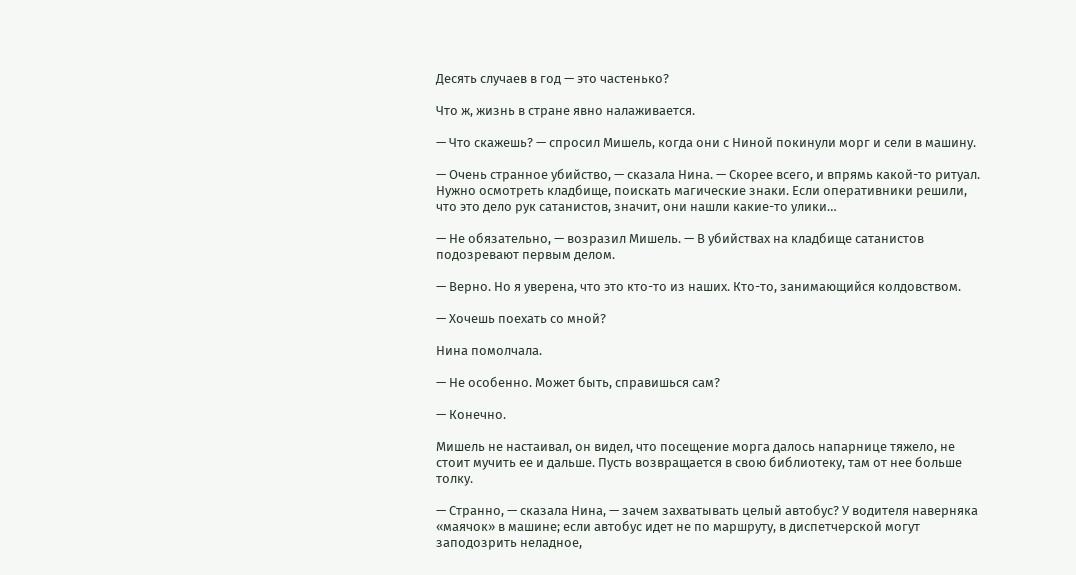Десять случаев в год — это частенько?

Что ж, жизнь в стране явно налаживается.

— Что скажешь? — спросил Мишель, когда они с Ниной покинули морг и сели в машину.

— Очень странное убийство, — сказала Нина. — Скорее всего, и впрямь какой-то ритуал. Нужно осмотреть кладбище, поискать магические знаки. Если оперативники решили, что это дело рук сатанистов, значит, они нашли какие-то улики…

— Не обязательно, — возразил Мишель. — В убийствах на кладбище сатанистов подозревают первым делом.

— Верно. Но я уверена, что это кто-то из наших. Кто-то, занимающийся колдовством.

— Хочешь поехать со мной?

Нина помолчала.

— Не особенно. Может быть, справишься сам?

— Конечно.

Мишель не настаивал, он видел, что посещение морга далось напарнице тяжело, не стоит мучить ее и дальше. Пусть возвращается в свою библиотеку, там от нее больше толку.

— Странно, — сказала Нина, — зачем захватывать целый автобус? У водителя наверняка «маячок» в машине; если автобус идет не по маршруту, в диспетчерской могут заподозрить неладное,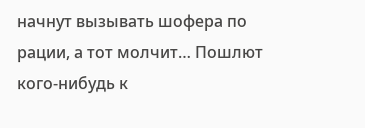начнут вызывать шофера по рации, а тот молчит… Пошлют кого-нибудь к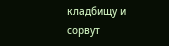кладбищу и сорвут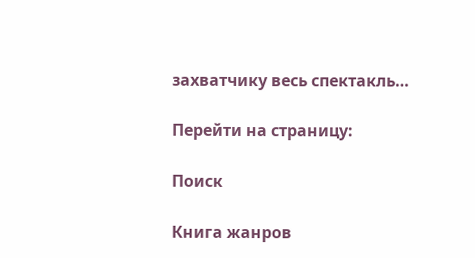захватчику весь спектакль…

Перейти на страницу:

Поиск

Книга жанров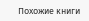Похожие книги